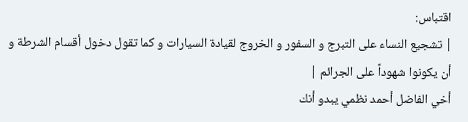اقتباس:
| تشجيع النساء على التبرج و السفور و الخروج لقيادة السيارات و كما تقول دخول أقسام الشرطة و أن يكونوا شهوداً على الجرائم |
أخي الفاضل أحمد نظمي يبدو أنك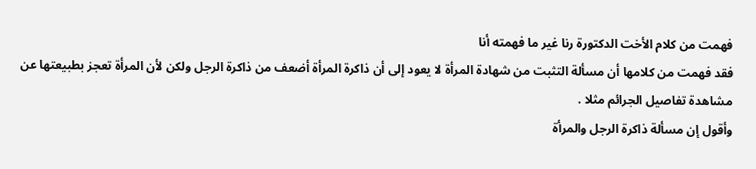فهمت من كلام الأخت الدكتورة رنا غير ما فهمته أنا
فقد فهمت من كلامها أن مسألة التثبت من شهادة المرأة لا يعود إلى أن ذاكرة المرأة أضعف من ذاكرة الرجل ولكن لأن المرأة تعجز بطبيعتها عن مشاهدة تفاصيل الجرائم مثلا .
وأقول إن مسألة ذاكرة الرجل والمرأة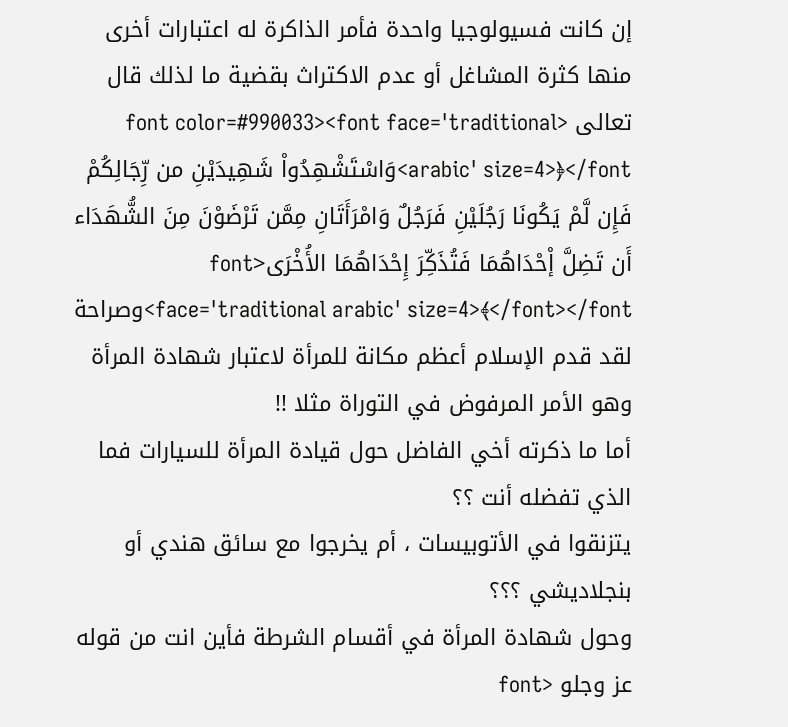إن كانت فسيولوجيا واحدة فأمر الذاكرة له اعتبارات أخرى منها كثرة المشاغل أو عدم الاكتراث بقضية ما لذلك قال تعالى <font color=#990033><font face='traditional arabic' size=4>﴿</font>وَاسْتَشْهِدُواْ شَهِيدَيْنِ من رِّجَالِكُمْ فَإِن لَّمْ يَكُونَا رَجُلَيْنِ فَرَجُلٌ وَامْرَأَتَانِ مِمَّن تَرْضَوْنَ مِنَ الشُّهَدَاء أَن تَضِلَّ إْحْدَاهُمَا فَتُذَكِّرَ إِحْدَاهُمَا الأُخْرَى<font face='traditional arabic' size=4>﴾</font></font>وصراحة لقد قدم الإسلام أعظم مكانة للمرأة لاعتبار شهادة المرأة وهو الأمر المرفوض في التوراة مثلا !!
أما ما ذكرته أخي الفاضل حول قيادة المرأة للسيارات فما الذي تفضله أنت ؟؟
يتزنقوا في الأتوبيسات ، أم يخرجوا مع سائق هندي أو بنجلاديشي ؟؟؟
وحول شهادة المرأة في أقسام الشرطة فأين انت من قوله عز وجلو <font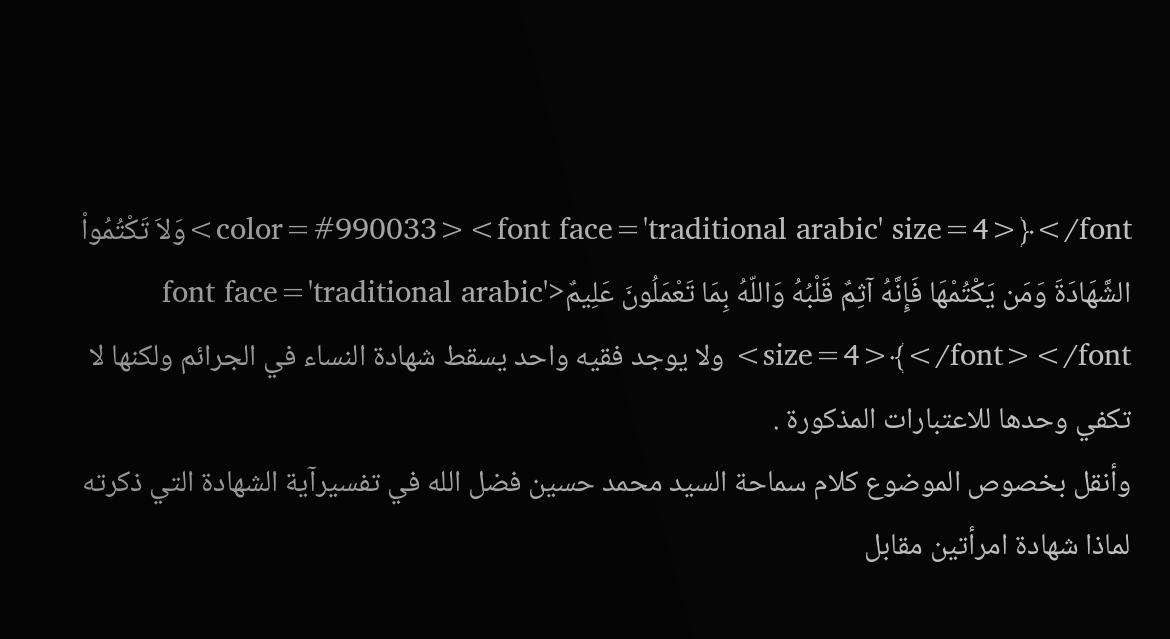color=#990033><font face='traditional arabic' size=4>﴿</font>وَلاَ تَكْتُمُواْ الشَّهَادَةَ وَمَن يَكْتُمْهَا فَإِنَّهُ آثِمٌ قَلْبُهُ وَاللّهُ بِمَا تَعْمَلُونَ عَلِيمٌ<font face='traditional arabic' size=4>﴾</font></font> ولا يوجد فقيه واحد يسقط شهادة النساء في الجرائم ولكنها لا تكفي وحدها للاعتبارات المذكورة .
وأنقل بخصوص الموضوع كلام سماحة السيد محمد حسين فضل الله في تفسيرآية الشهادة التي ذكرته
لماذا شهادة امرأتين مقابل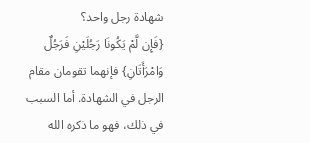شهادة رجل واحد؟
{فَإِن لَّمْ يَكُونَا رَجُلَيْنِ فَرَجُلٌ وَامْرَأَتَانِ} فإنهما تقومان مقام الرجل في الشهادة. أما السبب في ذلك، فهو ما ذكره الله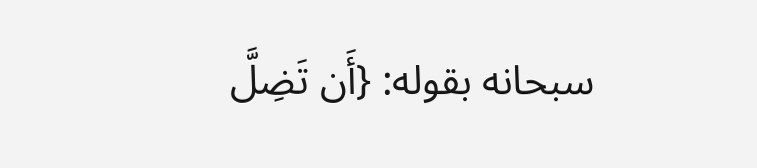سبحانه بقوله: {أَن تَضِلَّ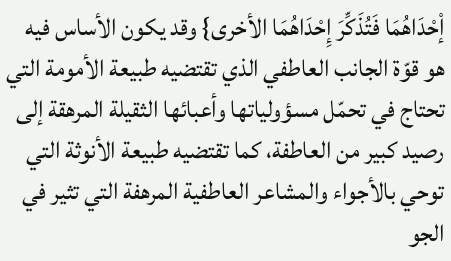إْحْدَاهُمَا فَتُذَكِّرَ إِحْدَاهُمَا الأخرى} وقد يكون الأساس فيه هو قوّة الجانب العاطفي الذي تقتضيه طبيعة الأمومة التي تحتاج في تحمّل مسؤولياتها وأعبائها الثقيلة المرهقة إلى رصيد كبير من العاطفة، كما تقتضيه طبيعة الأنوثة التي توحي بالأجواء والمشاعر العاطفية المرهفة التي تثير في الجو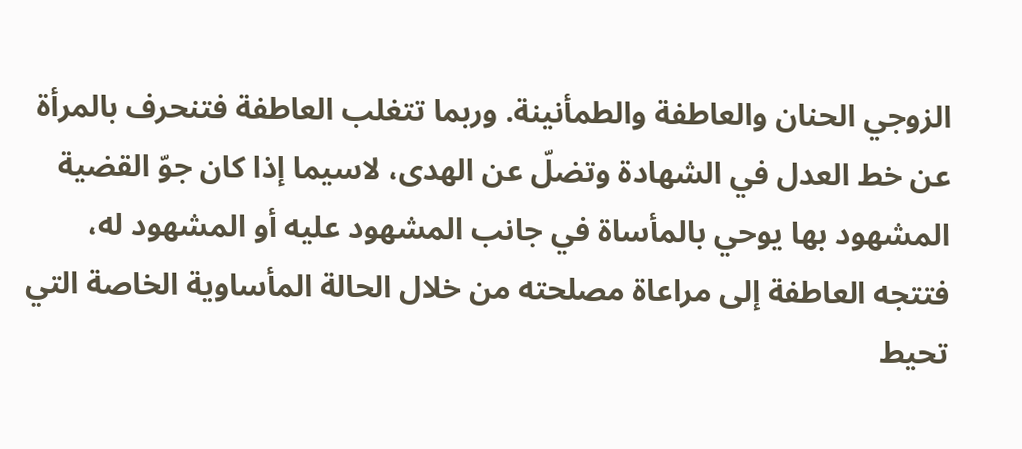الزوجي الحنان والعاطفة والطمأنينة. وربما تتغلب العاطفة فتنحرف بالمرأة عن خط العدل في الشهادة وتضلّ عن الهدى، لاسيما إذا كان جوّ القضية المشهود بها يوحي بالمأساة في جانب المشهود عليه أو المشهود له، فتتجه العاطفة إلى مراعاة مصلحته من خلال الحالة المأساوية الخاصة التي تحيط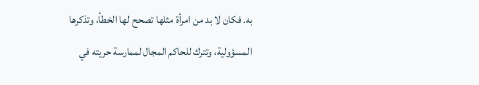به. فكان لا بد من امرأة مثلها تصحح لها الخطأ، وتذكرها المسؤولية، وتترك للحاكم المجال لممارسة حريته في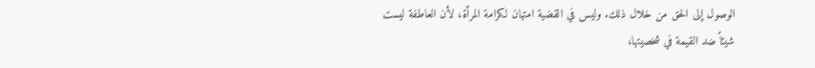الوصول إلى الحق من خلال ذلك. وليس في القضية امتهان لكرامة المرأة، لأن العاطفة ليست شيئاً ضد القيمة في شخصيتها،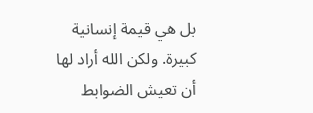بل هي قيمة إنسانية كبيرة. ولكن الله أراد لها أن تعيش الضوابط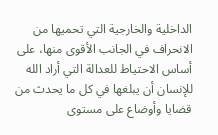الداخلية والخارجية التي تحميها من الانحراف في الجانب الأقوى منها، على أساس الاحتياط للعدالة التي أراد الله للإنسان أن يبلغها في كل ما يحدث من قضايا وأوضاع على مستوى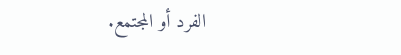الفرد أو المجتمع.